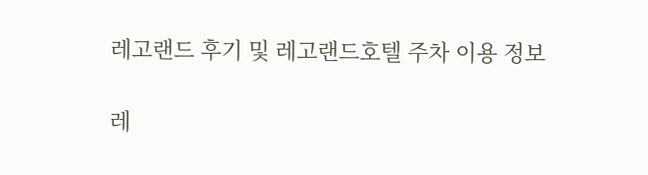레고랜드 후기 및 레고랜드호텔 주차 이용 정보

레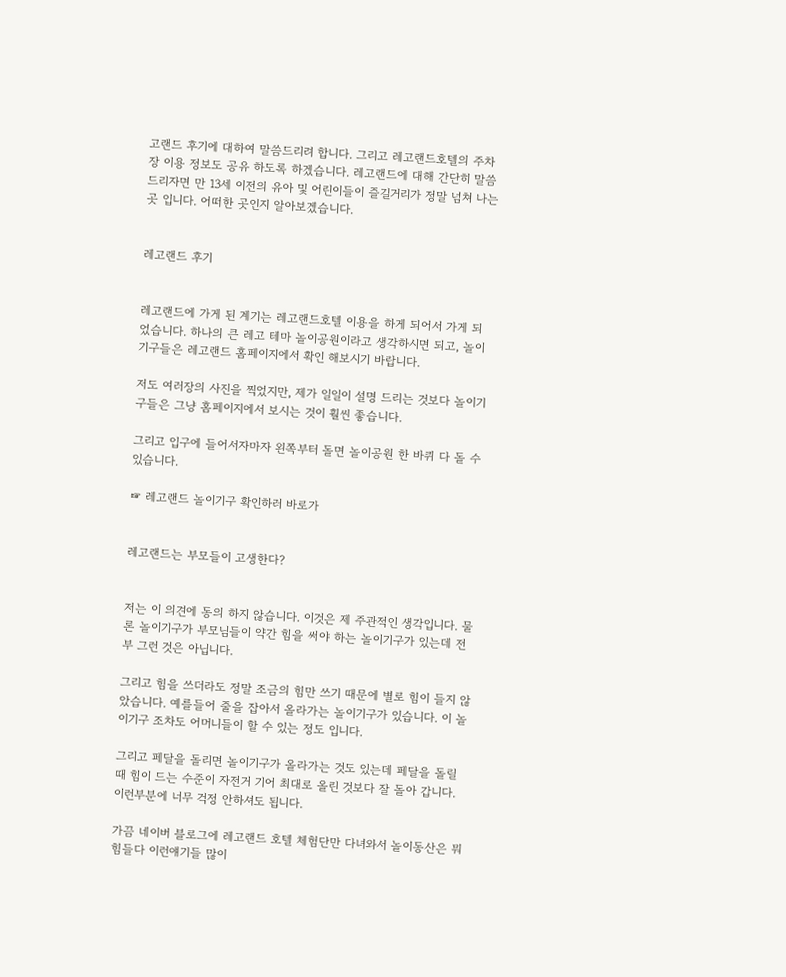고랜드 후기에 대하여 말씀드리려 합니다. 그리고 레고랜드호텔의 주차장 이용 정보도 공유 하도록 하겠습니다. 레고랜드에 대해 간단히 말씀드리자면 만 13세 이전의 유아 및 어린이들이 즐길거리가 정말 넘쳐 나는 곳 입니다. 어떠한 곳인지 알아보겠습니다.


레고랜드 후기


레고랜드에 가게 된 계기는 레고랜드호텔 이용을 하게 되어서 가게 되었습니다. 하나의 큰 레고 테마 놀이공원이라고 생각하시면 되고, 놀이기구들은 레고랜드 홈페이지에서 확인 해보시기 바랍니다.

저도 여러장의 사진을 찍었지만, 제가 일일이 설명 드리는 것보다 놀이기구들은 그냥 홈페이지에서 보시는 것이 훨씬 좋습니다.

그리고 입구에 들어서자마자 왼쪽부터 돌면 놀이공원 한 바퀴 다 돌 수 있습니다.

☞ 레고랜드 놀이기구 확인하러 바로가


레고랜드는 부모들이 고생한다?


저는 이 의견에 동의 하지 않습니다. 이것은 제 주관적인 생각입니다. 물론 놀이기구가 부모님들이 약간 힘을 써야 하는 놀이기구가 있는데 전부 그런 것은 아닙니다.

그리고 힘을 쓰더라도 정말 조금의 힘만 쓰기 때문에 별로 힘이 들지 않았습니다. 예를들어 줄을 잡아서 올라가는 놀이기구가 있습니다. 이 놀이기구 조차도 어머니들이 할 수 있는 정도 입니다.

그리고 페달을 돌리면 놀이기구가 올라가는 것도 있는데 페달을 돌릴 때 힘이 드는 수준이 자전거 기어 최대로 올린 것보다 잘 돌아 갑니다. 이런부분에 너무 걱정 안하셔도 됩니다.

가끔 네이버 블로그에 레고랜드 호텔 체험단만 다녀와서 놀이동산은 뭐 힘들다 이런얘기들 많이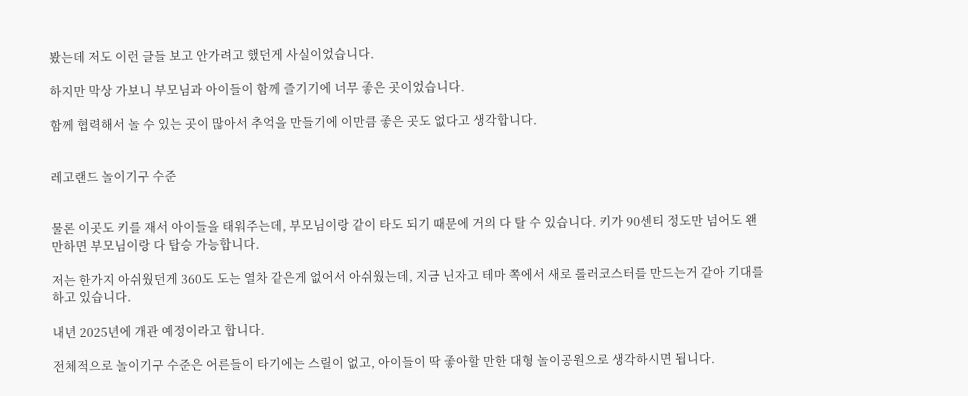봤는데 저도 이런 글들 보고 안가려고 했던게 사실이었습니다.

하지만 막상 가보니 부모님과 아이들이 함께 즐기기에 너무 좋은 곳이었습니다.

함께 협력해서 놀 수 있는 곳이 많아서 추억을 만들기에 이만큼 좋은 곳도 없다고 생각합니다.


레고랜드 놀이기구 수준


물론 이곳도 키를 재서 아이들을 태워주는데, 부모님이랑 같이 타도 되기 때문에 거의 다 탈 수 있습니다. 키가 90센티 정도만 넘어도 왠만하면 부모님이랑 다 탑승 가능합니다.

저는 한가지 아쉬웠던게 360도 도는 열차 같은게 없어서 아쉬웠는데, 지금 닌자고 테마 쪽에서 새로 롤러코스터를 만드는거 같아 기대를 하고 있습니다.

내년 2025년에 개관 예정이라고 합니다.

전체적으로 놀이기구 수준은 어른들이 타기에는 스릴이 없고, 아이들이 딱 좋아할 만한 대형 놀이공원으로 생각하시면 됩니다.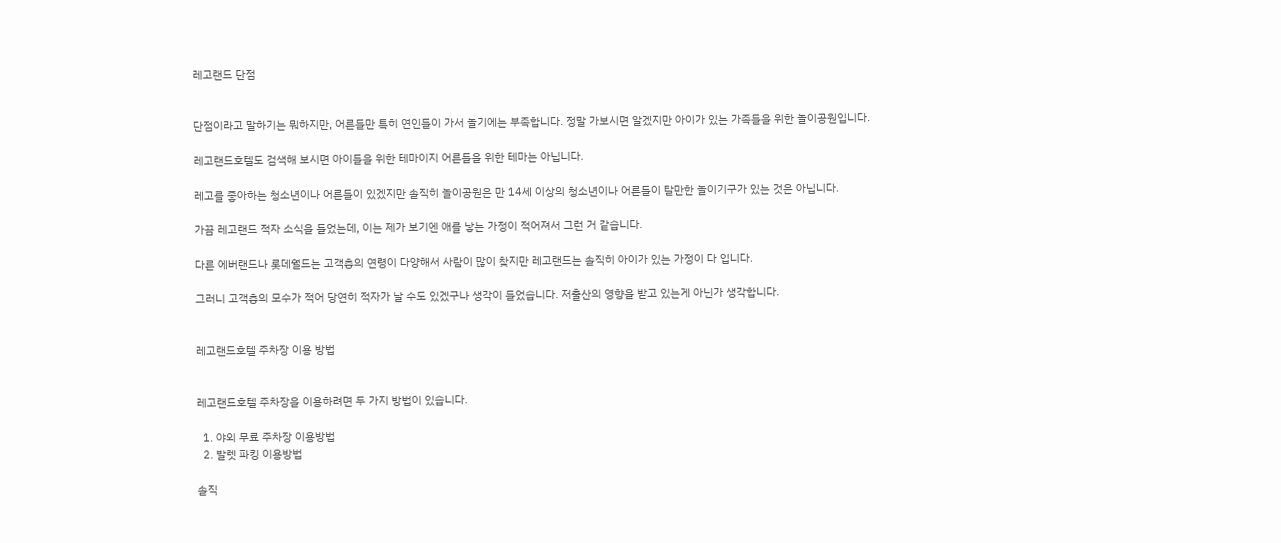레고랜드 단점


단점이라고 말하기는 뭐하지만, 어른들만 특히 연인들이 가서 놀기에는 부족합니다. 정말 가보시면 알겠지만 아이가 있는 가족들을 위한 놀이공원입니다.

레고랜드호텔도 검색해 보시면 아이들을 위한 테마이지 어른들을 위한 테마는 아닙니다.

레고를 좋아하는 청소년이나 어른들이 있겠지만 솔직히 놀이공원은 만 14세 이상의 청소년이나 어른들이 탈만한 놀이기구가 있는 것은 아닙니다.

가끔 레고랜드 적자 소식을 들었는데, 이는 제가 보기엔 애를 낳는 가정이 적어져서 그런 거 같습니다.

다른 에버랜드나 롯데월드는 고객층의 연령이 다양해서 사람이 많이 찾지만 레고랜드는 솔직히 아이가 있는 가정이 다 입니다.

그러니 고객층의 모수가 적어 당연히 적자가 날 수도 있겠구나 생각이 들었습니다. 저출산의 영향을 받고 있는게 아닌가 생각합니다.


레고랜드호텔 주차장 이용 방법


레고랜드호텔 주차장을 이용하려면 두 가지 방법이 있습니다.

  1. 야외 무료 주차장 이용방법
  2. 발렛 파킹 이용방법

솔직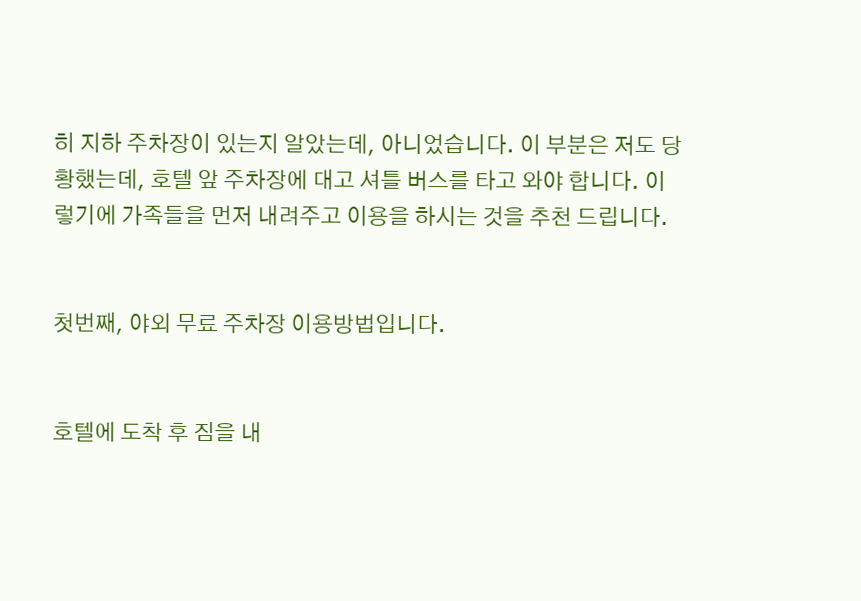히 지하 주차장이 있는지 알았는데, 아니었습니다. 이 부분은 저도 당황했는데, 호텔 앞 주차장에 대고 셔틀 버스를 타고 와야 합니다. 이렇기에 가족들을 먼저 내려주고 이용을 하시는 것을 추천 드립니다.


첫번째, 야외 무료 주차장 이용방법입니다.


호텔에 도착 후 짐을 내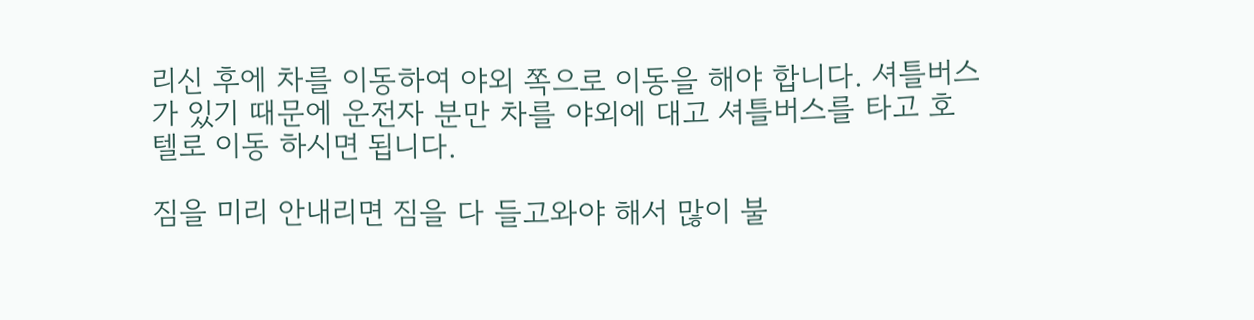리신 후에 차를 이동하여 야외 쪽으로 이동을 해야 합니다. 셔틀버스가 있기 때문에 운전자 분만 차를 야외에 대고 셔틀버스를 타고 호텔로 이동 하시면 됩니다.

짐을 미리 안내리면 짐을 다 들고와야 해서 많이 불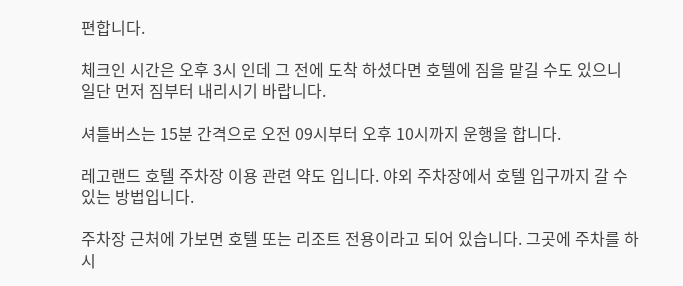편합니다.

체크인 시간은 오후 3시 인데 그 전에 도착 하셨다면 호텔에 짐을 맡길 수도 있으니 일단 먼저 짐부터 내리시기 바랍니다.

셔틀버스는 15분 간격으로 오전 09시부터 오후 10시까지 운행을 합니다.

레고랜드 호텔 주차장 이용 관련 약도 입니다. 야외 주차장에서 호텔 입구까지 갈 수 있는 방법입니다.

주차장 근처에 가보면 호텔 또는 리조트 전용이라고 되어 있습니다. 그곳에 주차를 하시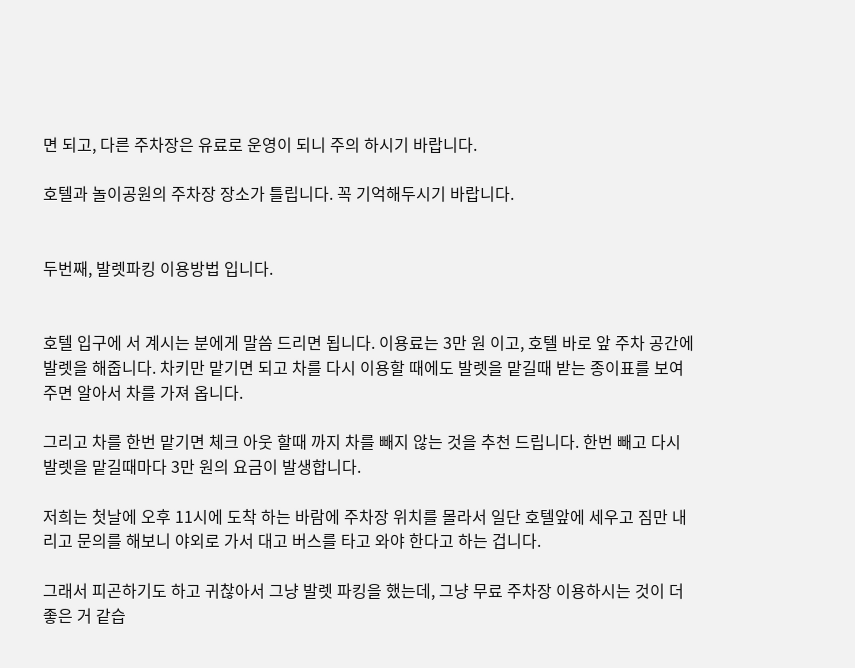면 되고, 다른 주차장은 유료로 운영이 되니 주의 하시기 바랍니다.

호텔과 놀이공원의 주차장 장소가 틀립니다. 꼭 기억해두시기 바랍니다.


두번째, 발렛파킹 이용방법 입니다.


호텔 입구에 서 계시는 분에게 말씀 드리면 됩니다. 이용료는 3만 원 이고, 호텔 바로 앞 주차 공간에 발렛을 해줍니다. 차키만 맡기면 되고 차를 다시 이용할 때에도 발렛을 맡길때 받는 종이표를 보여주면 알아서 차를 가져 옵니다.

그리고 차를 한번 맡기면 체크 아웃 할때 까지 차를 빼지 않는 것을 추천 드립니다. 한번 빼고 다시 발렛을 맡길때마다 3만 원의 요금이 발생합니다.

저희는 첫날에 오후 11시에 도착 하는 바람에 주차장 위치를 몰라서 일단 호텔앞에 세우고 짐만 내리고 문의를 해보니 야외로 가서 대고 버스를 타고 와야 한다고 하는 겁니다.

그래서 피곤하기도 하고 귀찮아서 그냥 발렛 파킹을 했는데, 그냥 무료 주차장 이용하시는 것이 더 좋은 거 같습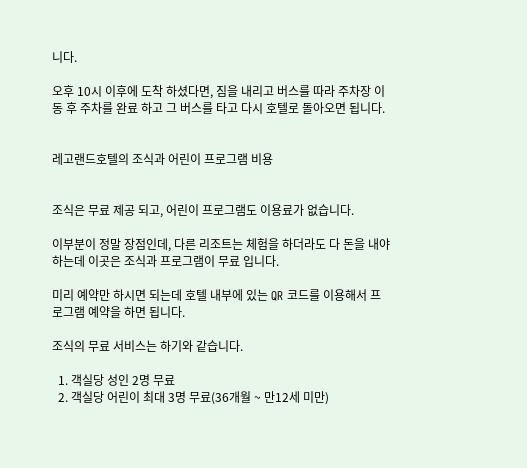니다.

오후 10시 이후에 도착 하셨다면, 짐을 내리고 버스를 따라 주차장 이동 후 주차를 완료 하고 그 버스를 타고 다시 호텔로 돌아오면 됩니다.


레고랜드호텔의 조식과 어린이 프로그램 비용


조식은 무료 제공 되고, 어린이 프로그램도 이용료가 없습니다.

이부분이 정말 장점인데, 다른 리조트는 체험을 하더라도 다 돈을 내야 하는데 이곳은 조식과 프로그램이 무료 입니다.

미리 예약만 하시면 되는데 호텔 내부에 있는 QR 코드를 이용해서 프로그램 예약을 하면 됩니다.

조식의 무료 서비스는 하기와 같습니다.

  1. 객실당 성인 2명 무료
  2. 객실당 어린이 최대 3명 무료(36개월 ~ 만12세 미만)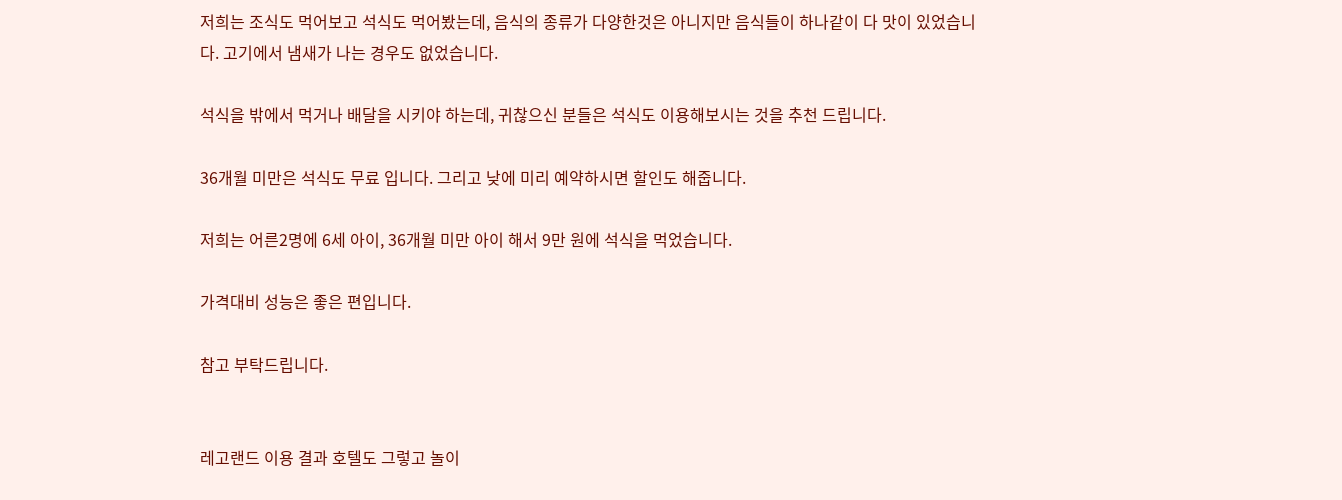저희는 조식도 먹어보고 석식도 먹어봤는데, 음식의 종류가 다양한것은 아니지만 음식들이 하나같이 다 맛이 있었습니다. 고기에서 냄새가 나는 경우도 없었습니다.

석식을 밖에서 먹거나 배달을 시키야 하는데, 귀찮으신 분들은 석식도 이용해보시는 것을 추천 드립니다.

36개월 미만은 석식도 무료 입니다. 그리고 낮에 미리 예약하시면 할인도 해줍니다.

저희는 어른2명에 6세 아이, 36개월 미만 아이 해서 9만 원에 석식을 먹었습니다.

가격대비 성능은 좋은 편입니다.

참고 부탁드립니다.


레고랜드 이용 결과 호텔도 그렇고 놀이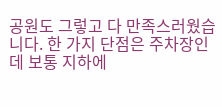공원도 그렇고 다 만족스러웠습니다. 한 가지 단점은 주차장인데 보통 지하에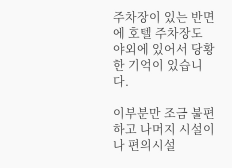주차장이 있는 반면에 호텔 주차장도 야외에 있어서 당황한 기억이 있습니다.

이부분만 조금 불편하고 나머지 시설이나 편의시설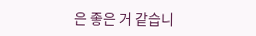은 좋은 거 같습니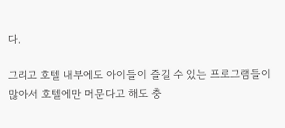다.

그리고 호텔 내부에도 아이들이 즐길 수 있는 프로그램들이 많아서 호텔에만 머문다고 해도 충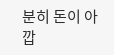분히 돈이 아깝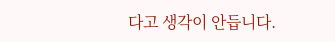다고 생각이 안듭니다.